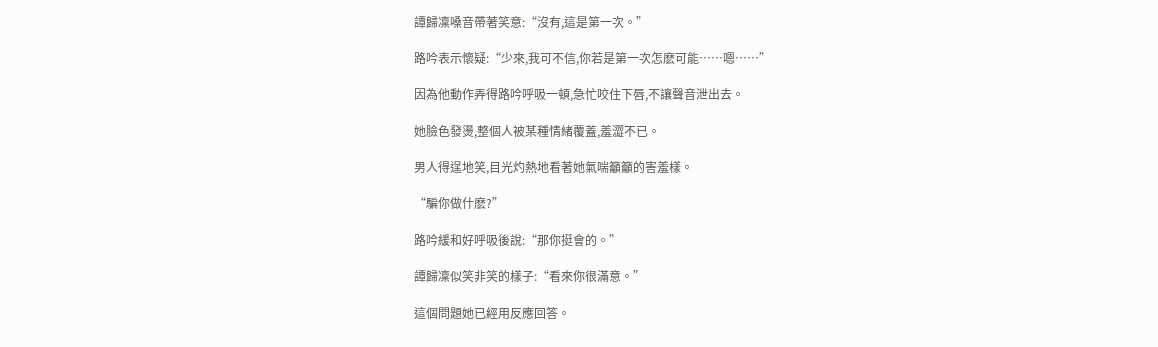譚歸凜嗓音帶著笑意:“沒有,這是第一次。”

路吟表示懷疑:“少來,我可不信,你若是第一次怎麽可能……嗯……”

因為他動作弄得路吟呼吸一頓,急忙咬住下唇,不讓聲音泄出去。

她臉色發燙,整個人被某種情緒覆蓋,羞澀不已。

男人得逞地笑,目光灼熱地看著她氣喘籲籲的害羞樣。

“騙你做什麽?”

路吟緩和好呼吸後說:“那你挺會的。”

譚歸凜似笑非笑的樣子:“看來你很滿意。”

這個問題她已經用反應回答。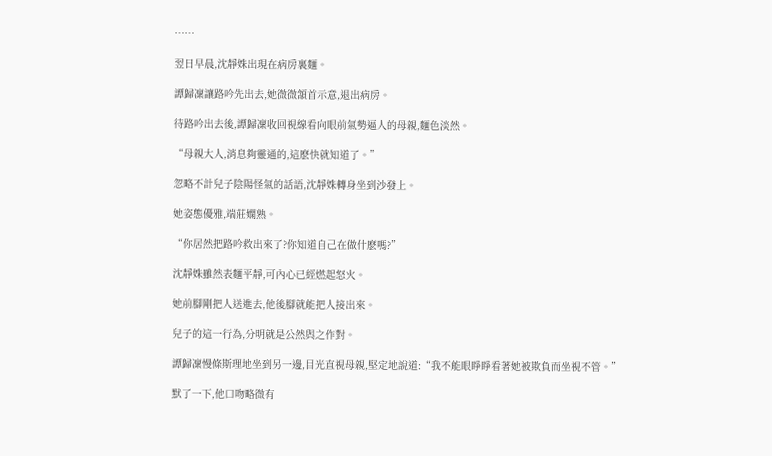……

翌日早晨,沈靜姝出現在病房裏麵。

譚歸凜讓路吟先出去,她微微頷首示意,退出病房。

待路吟出去後,譚歸凜收回視線看向眼前氣勢逼人的母親,麵色淡然。

“母親大人,消息夠靈通的,這麽快就知道了。”

忽略不計兒子陰陽怪氣的話語,沈靜姝轉身坐到沙發上。

她姿態優雅,端莊嫻熟。

“你居然把路吟救出來了?你知道自己在做什麽嗎?”

沈靜姝雖然表麵平靜,可內心已經燃起怒火。

她前腳剛把人送進去,他後腳就能把人接出來。

兒子的這一行為,分明就是公然與之作對。

譚歸凜慢條斯理地坐到另一邊,目光直視母親,堅定地說道:“我不能眼睜睜看著她被欺負而坐視不管。”

默了一下,他口吻略微有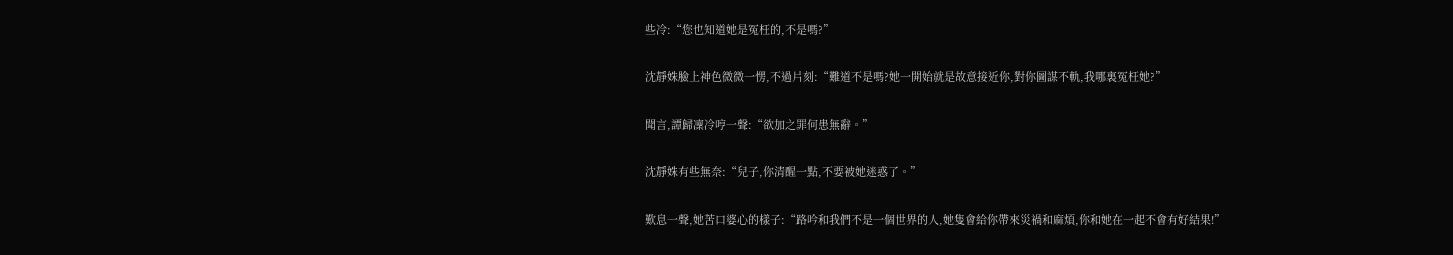些冷:“您也知道她是冤枉的,不是嗎?”

沈靜姝臉上神色微微一愣,不過片刻:“難道不是嗎?她一開始就是故意接近你,對你圖謀不軌,我哪裏冤枉她?”

聞言,譚歸凜冷哼一聲:“欲加之罪何患無辭。”

沈靜姝有些無奈:“兒子,你清醒一點,不要被她迷惑了。”

歎息一聲,她苦口婆心的樣子:“路吟和我們不是一個世界的人,她隻會給你帶來災禍和麻煩,你和她在一起不會有好結果!”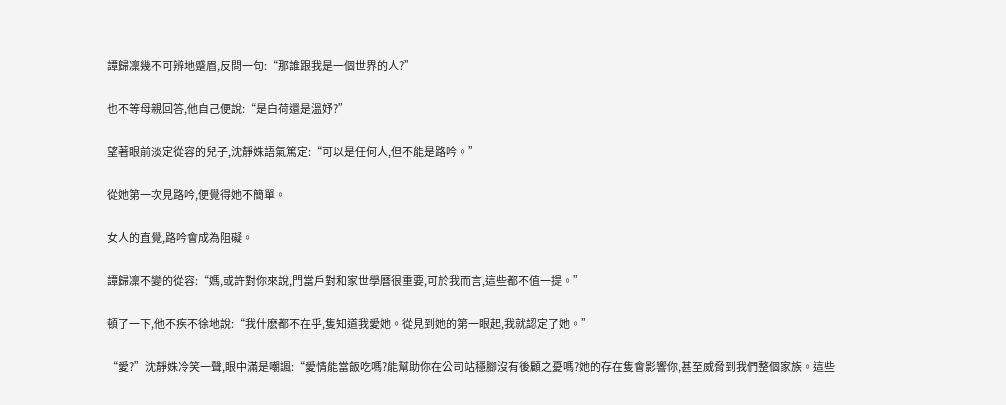譚歸凜幾不可辨地蹙眉,反問一句:“那誰跟我是一個世界的人?”

也不等母親回答,他自己便說:“是白荷還是溫妤?”

望著眼前淡定從容的兒子,沈靜姝語氣篤定:“可以是任何人,但不能是路吟。”

從她第一次見路吟,便覺得她不簡單。

女人的直覺,路吟會成為阻礙。

譚歸凜不變的從容:“媽,或許對你來說,門當戶對和家世學曆很重要,可於我而言,這些都不值一提。”

頓了一下,他不疾不徐地說:“我什麽都不在乎,隻知道我愛她。從見到她的第一眼起,我就認定了她。”

“愛?”沈靜姝冷笑一聲,眼中滿是嘲諷:“愛情能當飯吃嗎?能幫助你在公司站穩腳沒有後顧之憂嗎?她的存在隻會影響你,甚至威脅到我們整個家族。這些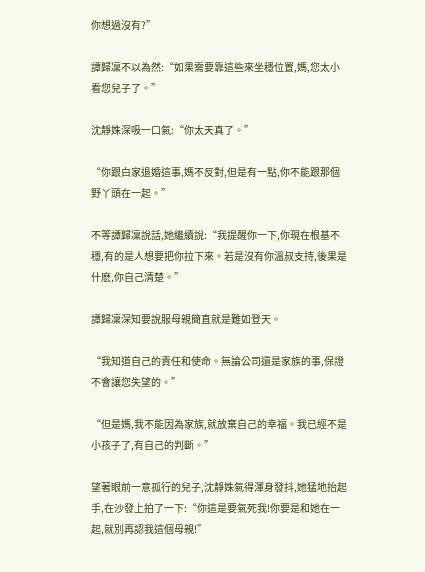你想過沒有?”

譚歸凜不以為然:“如果需要靠這些來坐穩位置,媽,您太小看您兒子了。”

沈靜姝深吸一口氣:“你太天真了。”

“你跟白家退婚這事,媽不反對,但是有一點,你不能跟那個野丫頭在一起。”

不等譚歸凜說話,她繼續說:“我提醒你一下,你現在根基不穩,有的是人想要把你拉下來。若是沒有你溫叔支持,後果是什麽,你自己清楚。”

譚歸凜深知要說服母親簡直就是難如登天。

“我知道自己的責任和使命。無論公司還是家族的事,保證不會讓您失望的。”

“但是媽,我不能因為家族,就放棄自己的幸福。我已經不是小孩子了,有自己的判斷。”

望著眼前一意孤行的兒子,沈靜姝氣得渾身發抖,她猛地抬起手,在沙發上拍了一下:“你這是要氣死我!你要是和她在一起,就別再認我這個母親!”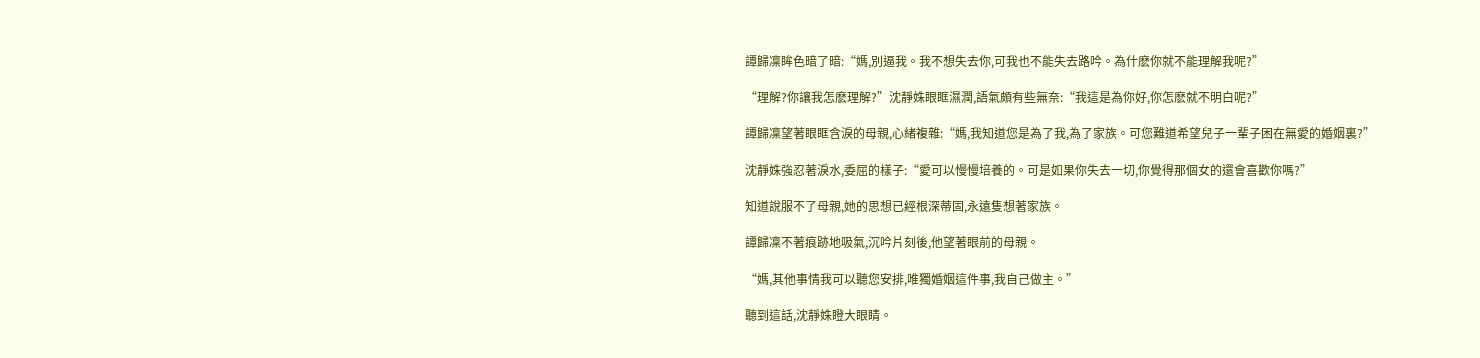譚歸凜眸色暗了暗:“媽,別逼我。我不想失去你,可我也不能失去路吟。為什麽你就不能理解我呢?”

“理解?你讓我怎麽理解?”沈靜姝眼眶濕潤,語氣頗有些無奈:“我這是為你好,你怎麽就不明白呢?”

譚歸凜望著眼眶含淚的母親,心緒複雜:“媽,我知道您是為了我,為了家族。可您難道希望兒子一輩子困在無愛的婚姻裏?”

沈靜姝強忍著淚水,委屈的樣子:“愛可以慢慢培養的。可是如果你失去一切,你覺得那個女的還會喜歡你嗎?”

知道說服不了母親,她的思想已經根深蒂固,永遠隻想著家族。

譚歸凜不著痕跡地吸氣,沉吟片刻後,他望著眼前的母親。

“媽,其他事情我可以聽您安排,唯獨婚姻這件事,我自己做主。”

聽到這話,沈靜姝瞪大眼睛。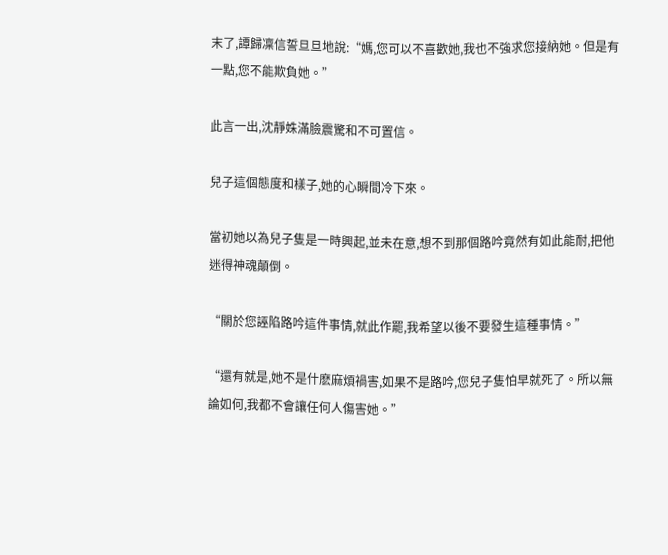末了,譚歸凜信誓旦旦地說:“媽,您可以不喜歡她,我也不強求您接納她。但是有一點,您不能欺負她。”

此言一出,沈靜姝滿臉震驚和不可置信。

兒子這個態度和樣子,她的心瞬間冷下來。

當初她以為兒子隻是一時興起,並未在意,想不到那個路吟竟然有如此能耐,把他迷得神魂顛倒。

“關於您誣陷路吟這件事情,就此作罷,我希望以後不要發生這種事情。”

“還有就是,她不是什麽麻煩禍害,如果不是路吟,您兒子隻怕早就死了。所以無論如何,我都不會讓任何人傷害她。”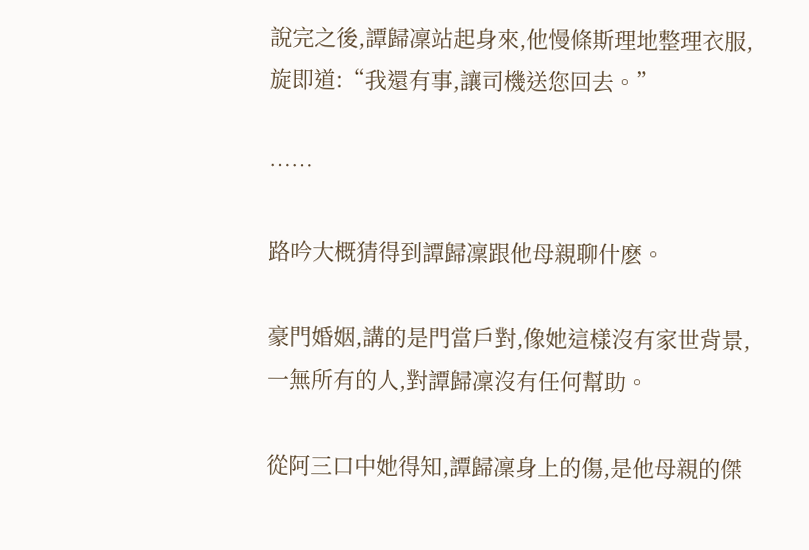說完之後,譚歸凜站起身來,他慢條斯理地整理衣服,旋即道:“我還有事,讓司機送您回去。”

……

路吟大概猜得到譚歸凜跟他母親聊什麽。

豪門婚姻,講的是門當戶對,像她這樣沒有家世背景,一無所有的人,對譚歸凜沒有任何幫助。

從阿三口中她得知,譚歸凜身上的傷,是他母親的傑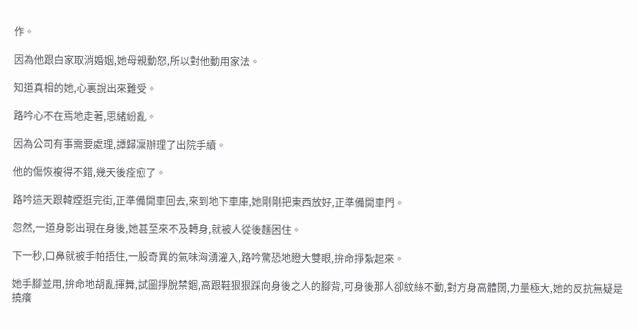作。

因為他跟白家取消婚姻,她母親動怒,所以對他動用家法。

知道真相的她,心裏說出來難受。

路吟心不在焉地走著,思緒紛亂。

因為公司有事需要處理,譚歸凜辦理了出院手續。

他的傷恢複得不錯,幾天後痊愈了。

路吟這天跟韓煙逛完街,正準備開車回去,來到地下車庫,她剛剛把東西放好,正準備開車門。

忽然,一道身影出現在身後,她甚至來不及轉身,就被人從後麵困住。

下一秒,口鼻就被手帕捂住,一股奇異的氣味洶湧灌入,路吟驚恐地瞪大雙眼,拚命掙紮起來。

她手腳並用,拚命地胡亂揮舞,試圖掙脫禁錮,高跟鞋狠狠踩向身後之人的腳背,可身後那人卻紋絲不動,對方身高體闊,力量極大,她的反抗無疑是撓癢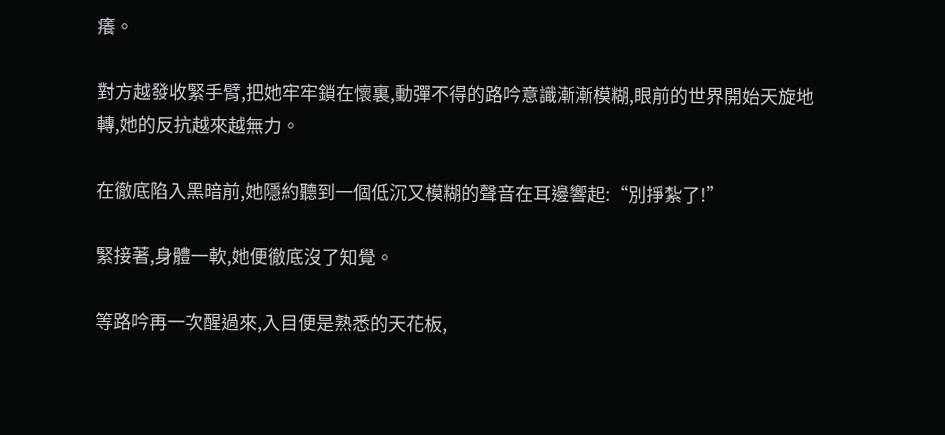癢。

對方越發收緊手臂,把她牢牢鎖在懷裏,動彈不得的路吟意識漸漸模糊,眼前的世界開始天旋地轉,她的反抗越來越無力。

在徹底陷入黑暗前,她隱約聽到一個低沉又模糊的聲音在耳邊響起:“別掙紮了!”

緊接著,身體一軟,她便徹底沒了知覺。

等路吟再一次醒過來,入目便是熟悉的天花板,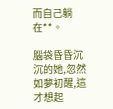而自己躺在**。

腦袋昏昏沉沉的她,忽然如夢初醒,這才想起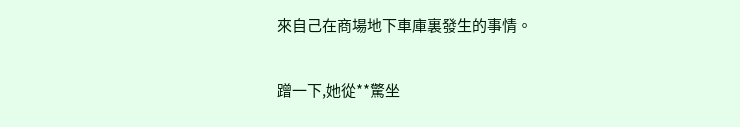來自己在商場地下車庫裏發生的事情。

蹭一下,她從**驚坐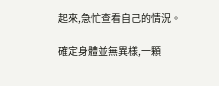起來,急忙查看自己的情況。

確定身體並無異樣,一顆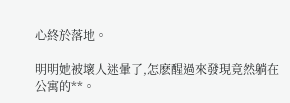心終於落地。

明明她被壞人迷暈了,怎麽醒過來發現竟然躺在公寓的**。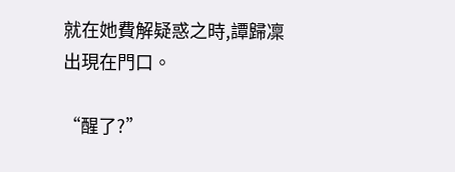就在她費解疑惑之時,譚歸凜出現在門口。

“醒了?”